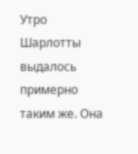Утро Шарлотты выдалось примерно таким же. Она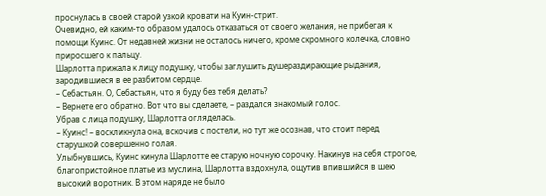проснулась в своей старой узкой кровати на Куин-стрит.
Очевидно, ей каким-то образом удалось отказаться от своего желания, не прибегая к помощи Куинс. От недавней жизни не осталось ничего, кроме скромного колечка, словно приросшего к пальцу.
Шарлотта прижала к лицу подушку, чтобы заглушить душераздирающие рыдания, зародившиеся в ее разбитом сердце.
– Себастьян. О, Себастьян, что я буду без тебя делать?
– Вернете его обратно. Вот что вы сделаете, – раздался знакомый голос.
Убрав с лица подушку, Шарлотта огляделась.
– Куинс! – воскликнула она, вскочив с постели, но тут же осознав, что стоит перед старушкой совершенно голая.
Улыбнувшись, Куинс кинула Шарлотте ее старую ночную сорочку. Накинув на себя строгое, благопристойное платье из муслина, Шарлотта вздохнула, ощутив впившийся в шею высокий воротник. В этом наряде не было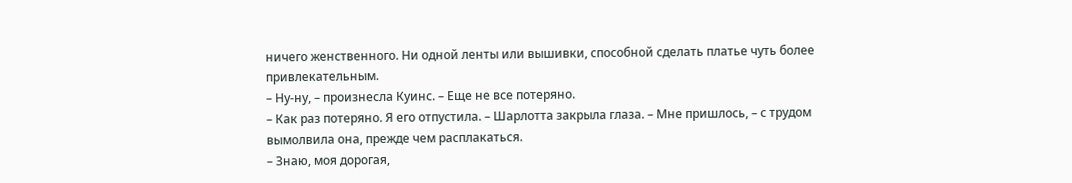ничего женственного. Ни одной ленты или вышивки, способной сделать платье чуть более привлекательным.
– Ну-ну, – произнесла Куинс. – Еще не все потеряно.
– Как раз потеряно. Я его отпустила. – Шарлотта закрыла глаза. – Мне пришлось, – с трудом вымолвила она, прежде чем расплакаться.
– Знаю, моя дорогая,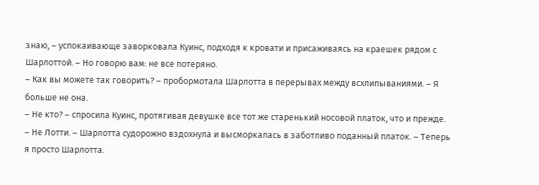знаю, – успокаивающе заворковала Куинс, подходя к кровати и присаживаясь на краешек рядом с Шарлоттой. – Но говорю вам: не все потеряно.
– Как вы можете так говорить? – пробормотала Шарлотта в перерывах между всхлипываниями. – Я больше не она.
– Не кто? – спросила Куинс, протягивая девушке все тот же старенький носовой платок, что и прежде.
– Не Лотти. – Шарлотта судорожно вздохнула и высморкалась в заботливо поданный платок. – Теперь я просто Шарлотта.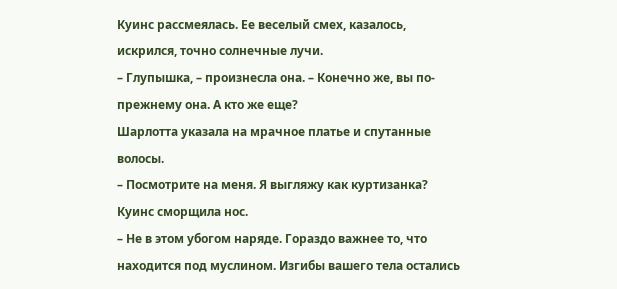Куинс рассмеялась. Ее веселый смех, казалось, искрился, точно солнечные лучи.
– Глупышка, – произнесла она. – Конечно же, вы по-прежнему она. А кто же еще?
Шарлотта указала на мрачное платье и спутанные волосы.
– Посмотрите на меня. Я выгляжу как куртизанка?
Куинс сморщила нос.
– Не в этом убогом наряде. Гораздо важнее то, что находится под муслином. Изгибы вашего тела остались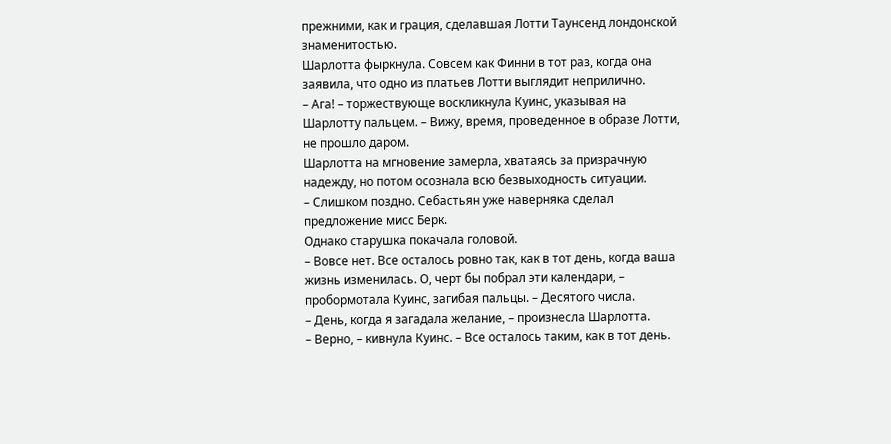прежними, как и грация, сделавшая Лотти Таунсенд лондонской знаменитостью.
Шарлотта фыркнула. Совсем как Финни в тот раз, когда она заявила, что одно из платьев Лотти выглядит неприлично.
– Ага! – торжествующе воскликнула Куинс, указывая на Шарлотту пальцем. – Вижу, время, проведенное в образе Лотти, не прошло даром.
Шарлотта на мгновение замерла, хватаясь за призрачную надежду, но потом осознала всю безвыходность ситуации.
– Слишком поздно. Себастьян уже наверняка сделал предложение мисс Берк.
Однако старушка покачала головой.
– Вовсе нет. Все осталось ровно так, как в тот день, когда ваша жизнь изменилась. О, черт бы побрал эти календари, – пробормотала Куинс, загибая пальцы. – Десятого числа.
– День, когда я загадала желание, – произнесла Шарлотта.
– Верно, – кивнула Куинс. – Все осталось таким, как в тот день.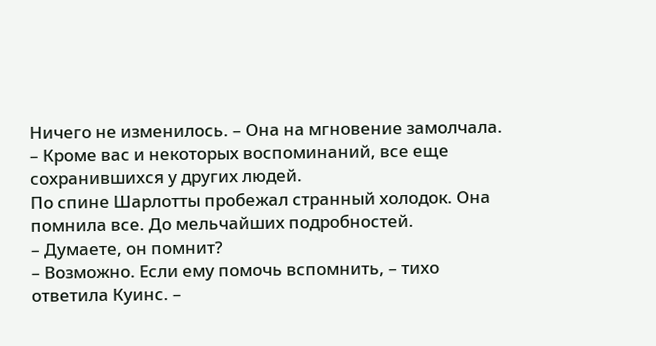Ничего не изменилось. – Она на мгновение замолчала. – Кроме вас и некоторых воспоминаний, все еще сохранившихся у других людей.
По спине Шарлотты пробежал странный холодок. Она помнила все. До мельчайших подробностей.
– Думаете, он помнит?
– Возможно. Если ему помочь вспомнить, – тихо ответила Куинс. –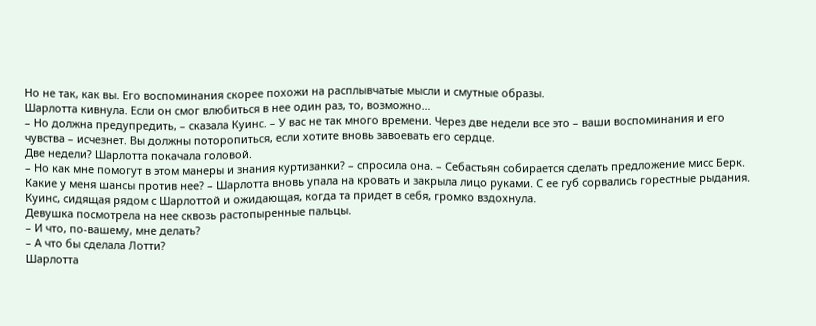Но не так, как вы. Его воспоминания скорее похожи на расплывчатые мысли и смутные образы.
Шарлотта кивнула. Если он смог влюбиться в нее один раз, то, возможно…
– Но должна предупредить, – сказала Куинс. – У вас не так много времени. Через две недели все это – ваши воспоминания и его чувства – исчезнет. Вы должны поторопиться, если хотите вновь завоевать его сердце.
Две недели? Шарлотта покачала головой.
– Но как мне помогут в этом манеры и знания куртизанки? – спросила она. – Себастьян собирается сделать предложение мисс Берк. Какие у меня шансы против нее? – Шарлотта вновь упала на кровать и закрыла лицо руками. С ее губ сорвались горестные рыдания.
Куинс, сидящая рядом с Шарлоттой и ожидающая, когда та придет в себя, громко вздохнула.
Девушка посмотрела на нее сквозь растопыренные пальцы.
– И что, по-вашему, мне делать?
– А что бы сделала Лотти?
Шарлотта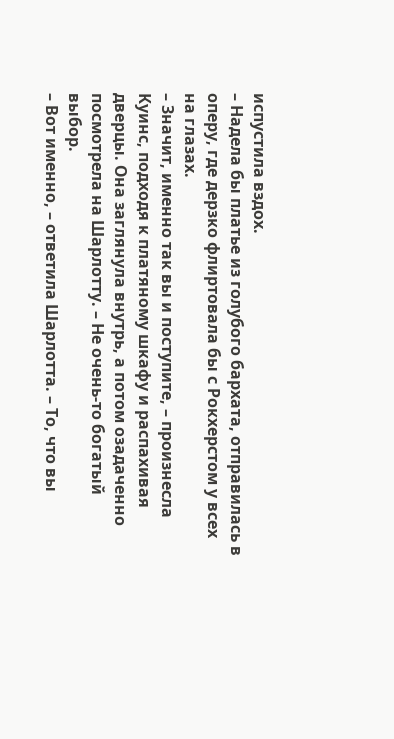испустила вздох.
– Надела бы платье из голубого бархата, отправилась в оперу, где дерзко флиртовала бы с Рокхерстом у всех на глазах.
– Значит, именно так вы и поступите, – произнесла Куинс, подходя к платяному шкафу и распахивая дверцы. Она заглянула внутрь, а потом озадаченно посмотрела на Шарлотту. – Не очень-то богатый выбор.
– Вот именно, – ответила Шарлотта. – То, что вы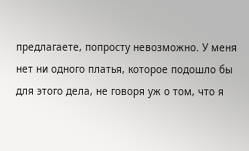предлагаете, попросту невозможно. У меня нет ни одного платья, которое подошло бы для этого дела, не говоря уж о том, что я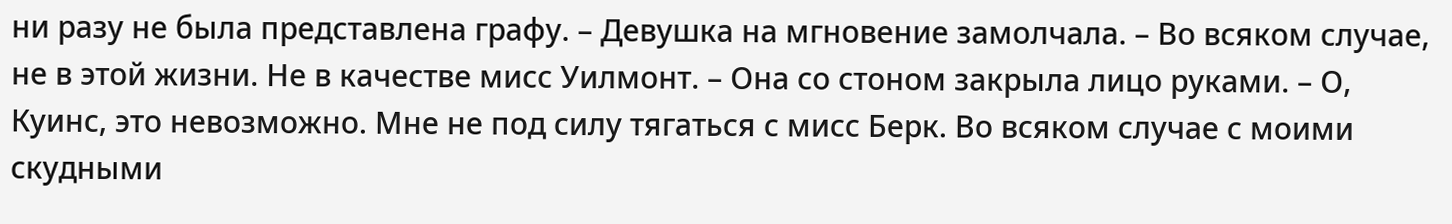ни разу не была представлена графу. – Девушка на мгновение замолчала. – Во всяком случае, не в этой жизни. Не в качестве мисс Уилмонт. – Она со стоном закрыла лицо руками. – О, Куинс, это невозможно. Мне не под силу тягаться с мисс Берк. Во всяком случае с моими скудными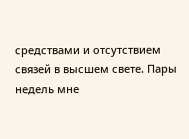средствами и отсутствием связей в высшем свете. Пары недель мне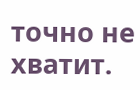точно не хватит.